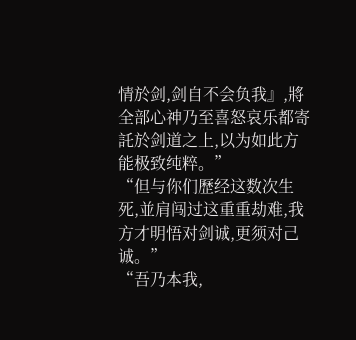情於剑,剑自不会负我』,將全部心神乃至喜怒哀乐都寄託於剑道之上,以为如此方能极致纯粹。”
“但与你们歷经这数次生死,並肩闯过这重重劫难,我方才明悟对剑诚,更须对己诚。”
“吾乃本我,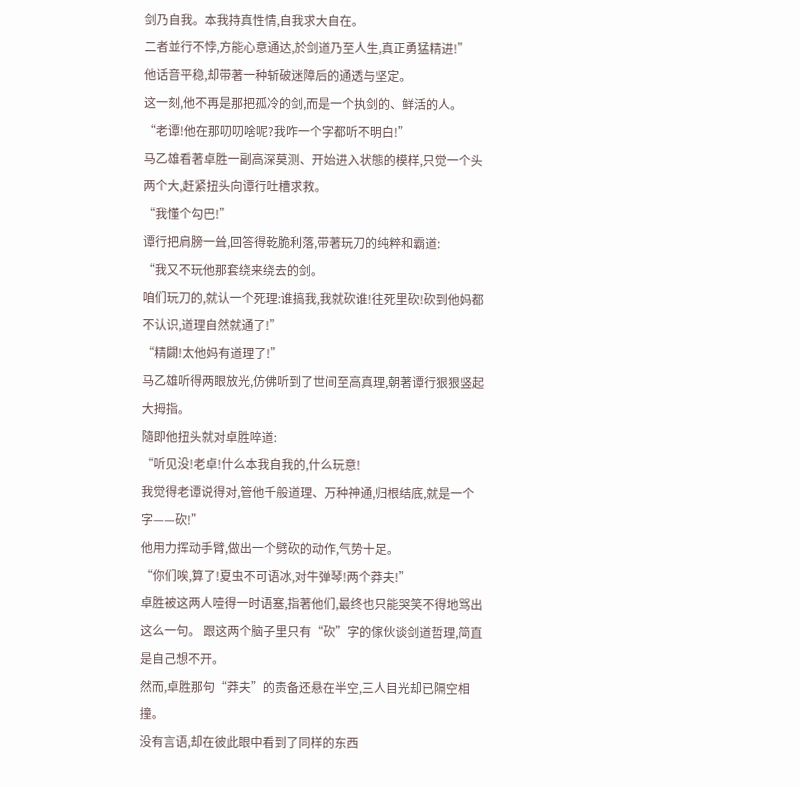剑乃自我。本我持真性情,自我求大自在。
二者並行不悖,方能心意通达,於剑道乃至人生,真正勇猛精进!”
他话音平稳,却带著一种斩破迷障后的通透与坚定。
这一刻,他不再是那把孤冷的剑,而是一个执剑的、鲜活的人。
“老谭!他在那叨叨啥呢?我咋一个字都听不明白!”
马乙雄看著卓胜一副高深莫测、开始进入状態的模样,只觉一个头两个大,赶紧扭头向谭行吐槽求救。
“我懂个勾巴!”
谭行把肩膀一耸,回答得乾脆利落,带著玩刀的纯粹和霸道:
“我又不玩他那套绕来绕去的剑。
咱们玩刀的,就认一个死理:谁搞我,我就砍谁!往死里砍!砍到他妈都不认识,道理自然就通了!”
“精闢!太他妈有道理了!”
马乙雄听得两眼放光,仿佛听到了世间至高真理,朝著谭行狠狠竖起大拇指。
隨即他扭头就对卓胜啐道:
“听见没!老卓!什么本我自我的,什么玩意!
我觉得老谭说得对,管他千般道理、万种神通,归根结底,就是一个字——砍!”
他用力挥动手臂,做出一个劈砍的动作,气势十足。
“你们唉,算了!夏虫不可语冰,对牛弹琴!两个莽夫!”
卓胜被这两人噎得一时语塞,指著他们,最终也只能哭笑不得地骂出这么一句。 跟这两个脑子里只有“砍”字的傢伙谈剑道哲理,简直是自己想不开。
然而,卓胜那句“莽夫”的责备还悬在半空,三人目光却已隔空相撞。
没有言语,却在彼此眼中看到了同样的东西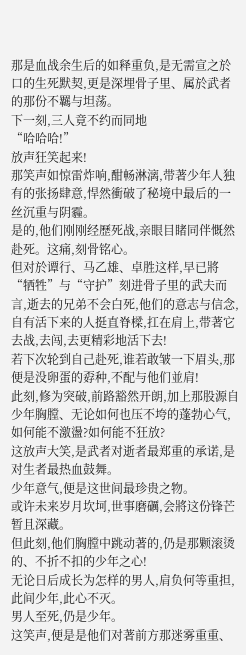那是血战余生后的如释重负,是无需宣之於口的生死默契,更是深埋骨子里、属於武者的那份不羈与坦荡。
下一刻,三人竟不约而同地
“哈哈哈!”
放声狂笑起来!
那笑声如惊雷炸响,酣畅淋漓,带著少年人独有的张扬肆意,悍然衝破了秘境中最后的一丝沉重与阴霾。
是的,他们刚刚经歷死战,亲眼目睹同伴慨然赴死。这痛,刻骨铭心。
但对於谭行、马乙雄、卓胜这样,早已將“牺牲”与“守护”刻进骨子里的武夫而言,逝去的兄弟不会白死,他们的意志与信念,自有活下来的人挺直脊樑,扛在肩上,带著它去战,去闯,去更精彩地活下去!
若下次轮到自己赴死,谁若敢皱一下眉头,那便是没卵蛋的孬种,不配与他们並肩!
此刻,修为突破,前路豁然开朗,加上那股源自少年胸膛、无论如何也压不垮的蓬勃心气,如何能不激盪?如何能不狂放?
这放声大笑,是武者对逝者最郑重的承诺,是对生者最热血鼓舞。
少年意气,便是这世间最珍贵之物。
或许未来岁月坎坷,世事磨礪,会將这份锋芒暂且深藏。
但此刻,他们胸膛中跳动著的,仍是那颗滚烫的、不折不扣的少年之心!
无论日后成长为怎样的男人,肩负何等重担,此间少年,此心不灭。
男人至死,仍是少年。
这笑声,便是是他们对著前方那迷雾重重、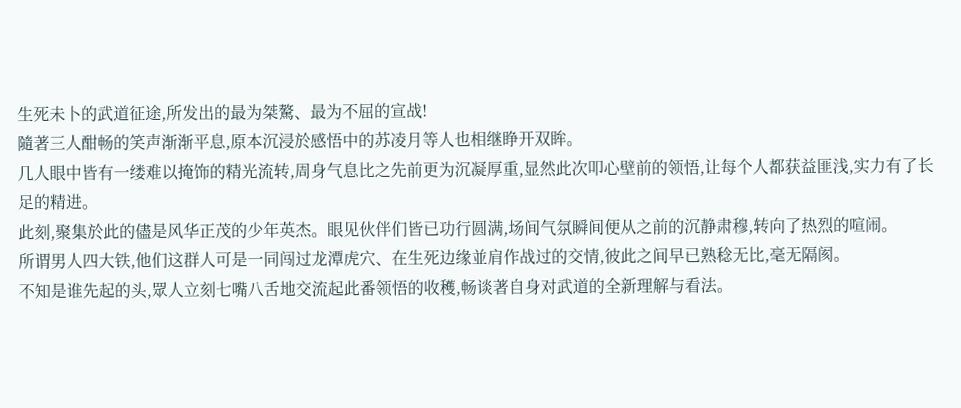生死未卜的武道征途,所发出的最为桀驁、最为不屈的宣战!
隨著三人酣畅的笑声渐渐平息,原本沉浸於感悟中的苏凌月等人也相继睁开双眸。
几人眼中皆有一缕难以掩饰的精光流转,周身气息比之先前更为沉凝厚重,显然此次叩心壁前的领悟,让每个人都获益匪浅,实力有了长足的精进。
此刻,聚集於此的儘是风华正茂的少年英杰。眼见伙伴们皆已功行圆满,场间气氛瞬间便从之前的沉静肃穆,转向了热烈的喧闹。
所谓男人四大铁,他们这群人可是一同闯过龙潭虎穴、在生死边缘並肩作战过的交情,彼此之间早已熟稔无比,毫无隔阂。
不知是谁先起的头,眾人立刻七嘴八舌地交流起此番领悟的收穫,畅谈著自身对武道的全新理解与看法。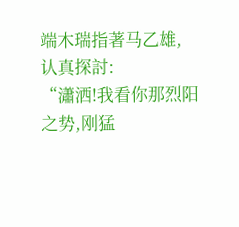端木瑞指著马乙雄,认真探討:
“瀟洒!我看你那烈阳之势,刚猛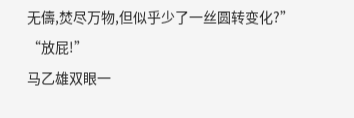无儔,焚尽万物,但似乎少了一丝圆转变化?”
“放屁!”
马乙雄双眼一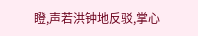瞪,声若洪钟地反驳,掌心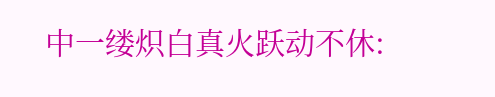中一缕炽白真火跃动不休: